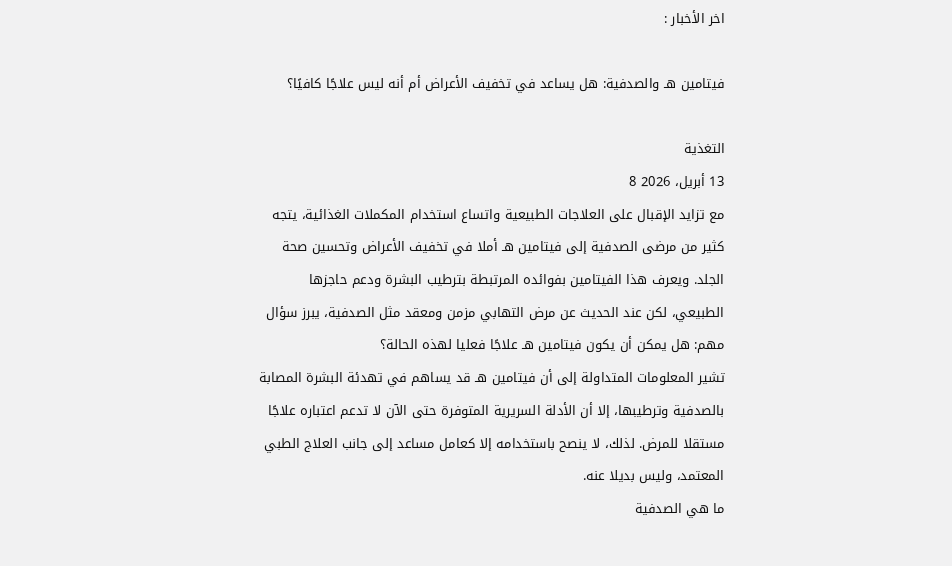اخر الأخبار :

فيتامين هـ والصدفية: هل يساعد في تخفيف الأعراض أم أنه ليس علاجًا كافيًا؟

التغذية
13 أبريل، 2026 8
مع تزايد الإقبال على العلاجات الطبيعية واتساع استخدام المكملات الغذائية، يتجه كثير من مرضى الصدفية إلى فيتامين هـ أملا في تخفيف الأعراض وتحسين صحة الجلد. ويعرف هذا الفيتامين بفوائده المرتبطة بترطيب البشرة ودعم حاجزها الطبيعي، لكن عند الحديث عن مرض التهابي مزمن ومعقد مثل الصدفية، يبرز سؤال مهم: هل يمكن أن يكون فيتامين هـ علاجًا فعليا لهذه الحالة؟
تشير المعلومات المتداولة إلى أن فيتامين هـ قد يساهم في تهدئة البشرة المصابة بالصدفية وترطيبها، إلا أن الأدلة السريرية المتوفرة حتى الآن لا تدعم اعتباره علاجًا مستقلا للمرض. لذلك، لا ينصح باستخدامه إلا كعامل مساعد إلى جانب العلاج الطبي المعتمد، وليس بديلا عنه.
ما هي الصدفية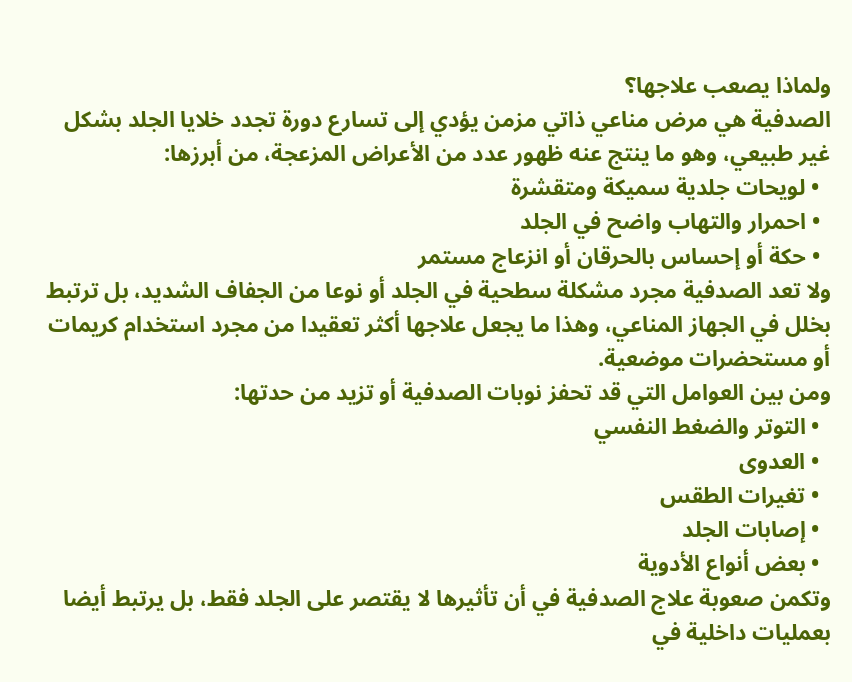ولماذا يصعب علاجها؟
الصدفية هي مرض مناعي ذاتي مزمن يؤدي إلى تسارع دورة تجدد خلايا الجلد بشكل غير طبيعي، وهو ما ينتج عنه ظهور عدد من الأعراض المزعجة، من أبرزها:
  • لويحات جلدية سميكة ومتقشرة
  • احمرار والتهاب واضح في الجلد
  • حكة أو إحساس بالحرقان أو انزعاج مستمر
ولا تعد الصدفية مجرد مشكلة سطحية في الجلد أو نوعا من الجفاف الشديد، بل ترتبط بخلل في الجهاز المناعي، وهذا ما يجعل علاجها أكثر تعقيدا من مجرد استخدام كريمات أو مستحضرات موضعية.
ومن بين العوامل التي قد تحفز نوبات الصدفية أو تزيد من حدتها:
  • التوتر والضغط النفسي
  • العدوى
  • تغيرات الطقس
  • إصابات الجلد
  • بعض أنواع الأدوية
وتكمن صعوبة علاج الصدفية في أن تأثيرها لا يقتصر على الجلد فقط، بل يرتبط أيضا بعمليات داخلية في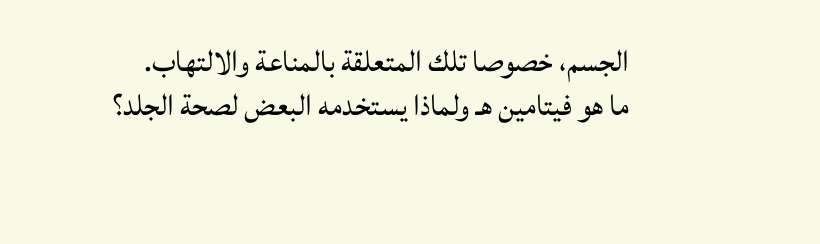الجسم، خصوصا تلك المتعلقة بالمناعة والالتهاب.
ما هو فيتامين هـ ولماذا يستخدمه البعض لصحة الجلد؟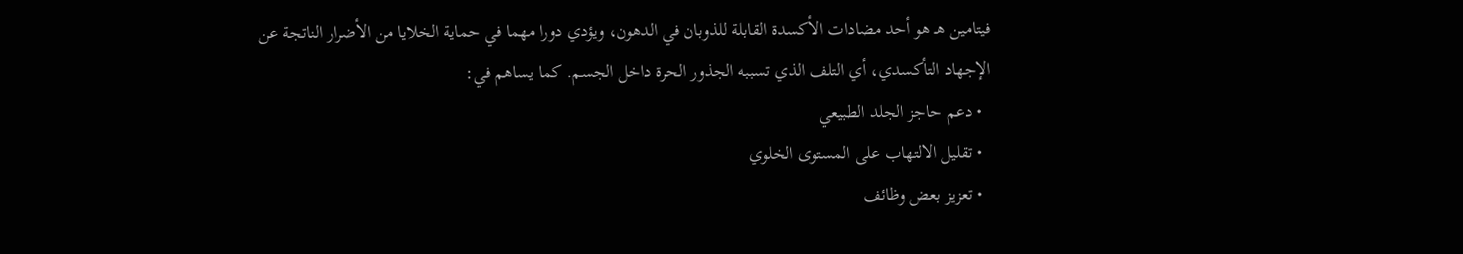فيتامين هـ هو أحد مضادات الأكسدة القابلة للذوبان في الدهون، ويؤدي دورا مهما في حماية الخلايا من الأضرار الناتجة عن الإجهاد التأكسدي، أي التلف الذي تسببه الجذور الحرة داخل الجسم. كما يساهم في:
  • دعم حاجز الجلد الطبيعي
  • تقليل الالتهاب على المستوى الخلوي
  • تعزيز بعض وظائف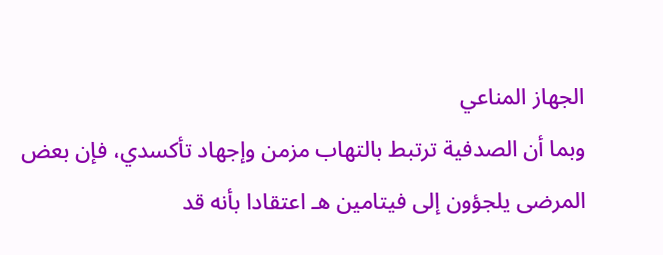الجهاز المناعي
وبما أن الصدفية ترتبط بالتهاب مزمن وإجهاد تأكسدي، فإن بعض المرضى يلجؤون إلى فيتامين هـ اعتقادا بأنه قد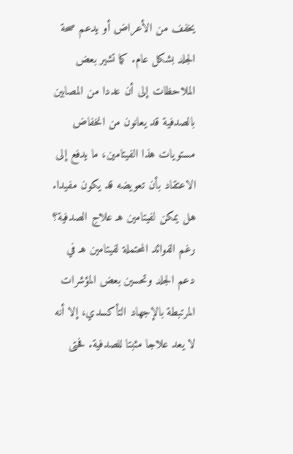يخفف من الأعراض أو يدعم صحة الجلد بشكل عام. كما تشير بعض الملاحظات إلى أن عددا من المصابين بالصدفية قد يعانون من انخفاض مستويات هذا الفيتامين، ما يدفع إلى الاعتقاد بأن تعويضه قد يكون مفيدا.
هل يمكن لفيتامين هـ علاج الصدفية؟
رغم الفوائد المحتملة لفيتامين هـ في دعم الجلد وتحسين بعض المؤشرات المرتبطة بالإجهاد التأكسدي، إلا أنه لا يعد علاجا مثبتا للصدفية. فحتى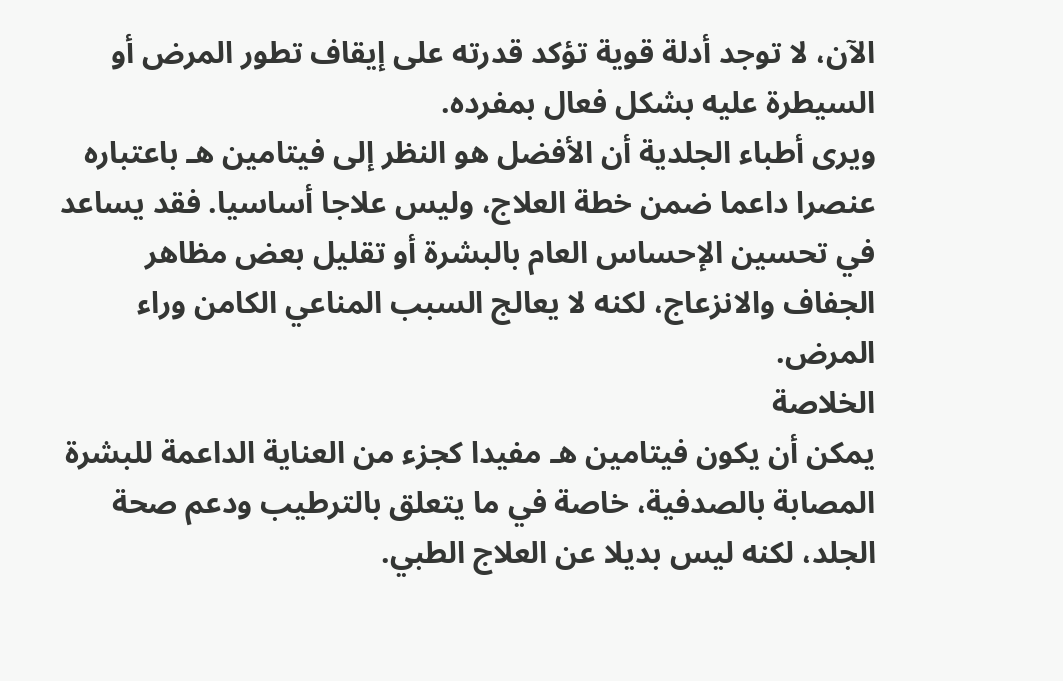الآن، لا توجد أدلة قوية تؤكد قدرته على إيقاف تطور المرض أو السيطرة عليه بشكل فعال بمفرده.
ويرى أطباء الجلدية أن الأفضل هو النظر إلى فيتامين هـ باعتباره عنصرا داعما ضمن خطة العلاج، وليس علاجا أساسيا. فقد يساعد في تحسين الإحساس العام بالبشرة أو تقليل بعض مظاهر الجفاف والانزعاج، لكنه لا يعالج السبب المناعي الكامن وراء المرض.
الخلاصة
يمكن أن يكون فيتامين هـ مفيدا كجزء من العناية الداعمة للبشرة المصابة بالصدفية، خاصة في ما يتعلق بالترطيب ودعم صحة الجلد، لكنه ليس بديلا عن العلاج الطبي.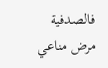فالصدفية مرض مناعي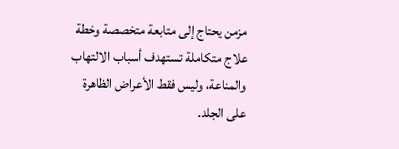مزمن يحتاج إلى متابعة متخصصة وخطة علاج متكاملة تستهدف أسباب الالتهاب والمناعة، وليس فقط الأعراض الظاهرة على الجلد.